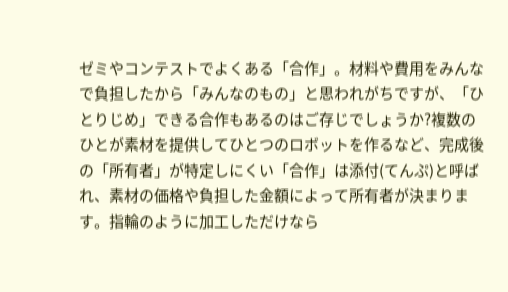ゼミやコンテストでよくある「合作」。材料や費用をみんなで負担したから「みんなのもの」と思われがちですが、「ひとりじめ」できる合作もあるのはご存じでしょうか?複数のひとが素材を提供してひとつのロボットを作るなど、完成後の「所有者」が特定しにくい「合作」は添付(てんぷ)と呼ばれ、素材の価格や負担した金額によって所有者が決まります。指輪のように加工しただけなら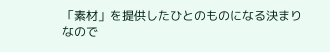「素材」を提供したひとのものになる決まりなので